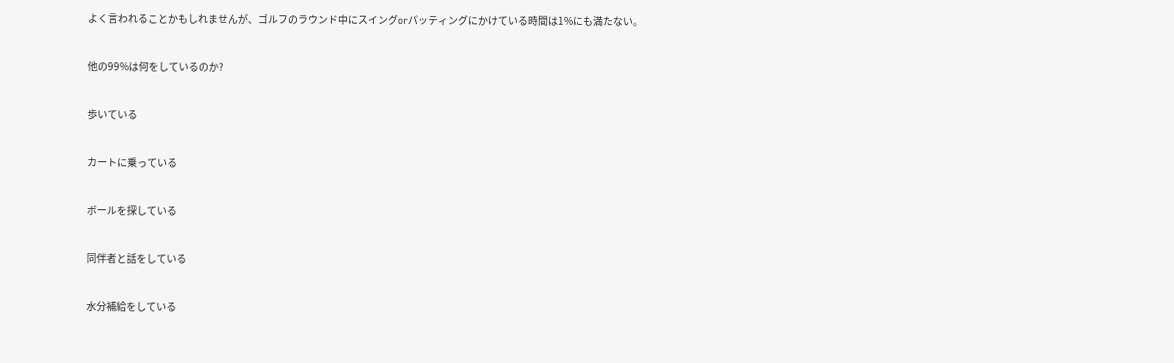よく言われることかもしれませんが、ゴルフのラウンド中にスイングorパッティングにかけている時間は1%にも満たない。


他の99%は何をしているのか?


歩いている


カートに乗っている


ボールを探している


同伴者と話をしている


水分補給をしている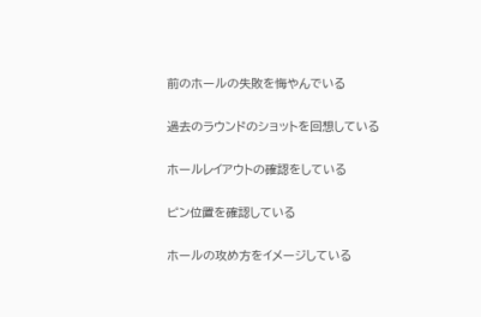前のホールの失敗を悔やんでいる


過去のラウンドのショットを回想している


ホールレイアウトの確認をしている


ピン位置を確認している


ホールの攻め方をイメージしている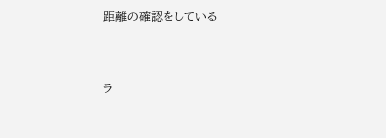距離の確認をしている


ラ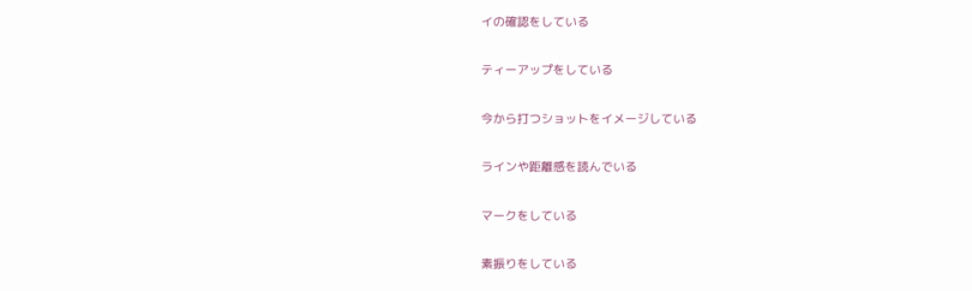イの確認をしている


ティーアップをしている


今から打つショットをイメージしている


ラインや距離感を読んでいる


マークをしている


素振りをしている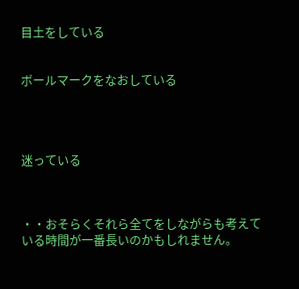目土をしている


ボールマークをなおしている




迷っている



・・おそらくそれら全てをしながらも考えている時間が一番長いのかもしれません。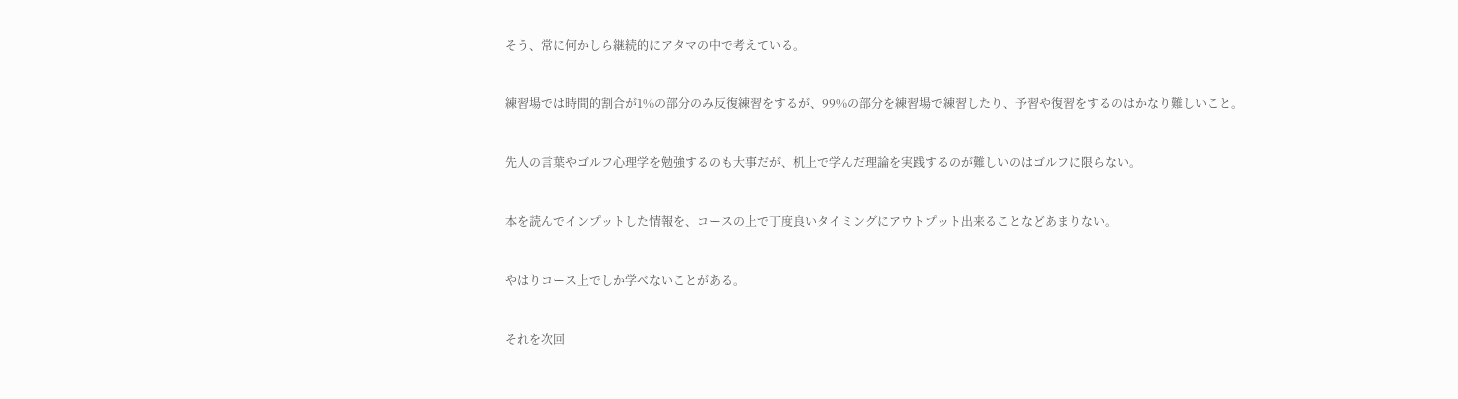そう、常に何かしら継続的にアタマの中で考えている。


練習場では時間的割合が1%の部分のみ反復練習をするが、99%の部分を練習場で練習したり、予習や復習をするのはかなり難しいこと。


先人の言葉やゴルフ心理学を勉強するのも大事だが、机上で学んだ理論を実践するのが難しいのはゴルフに限らない。


本を読んでインプットした情報を、コースの上で丁度良いタイミングにアウトプット出来ることなどあまりない。


やはりコース上でしか学べないことがある。


それを次回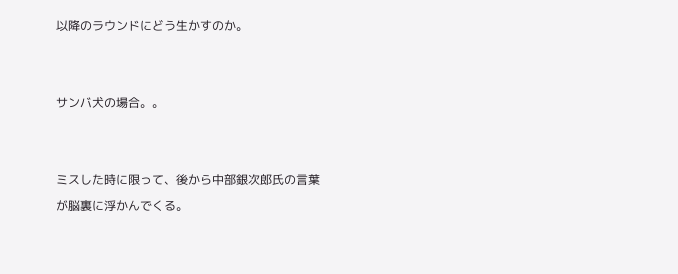以降のラウンドにどう生かすのか。


サンバ犬の場合。。


ミスした時に限って、後から中部銀次郎氏の言葉が脳裏に浮かんでくる。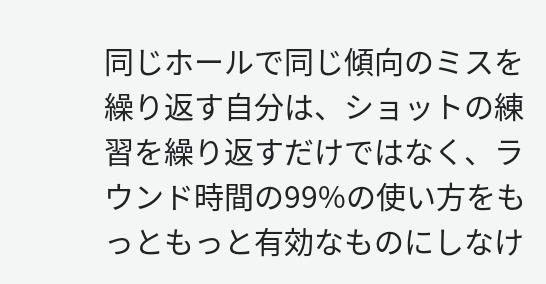同じホールで同じ傾向のミスを繰り返す自分は、ショットの練習を繰り返すだけではなく、ラウンド時間の99%の使い方をもっともっと有効なものにしなけ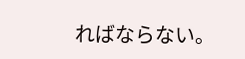ればならない。